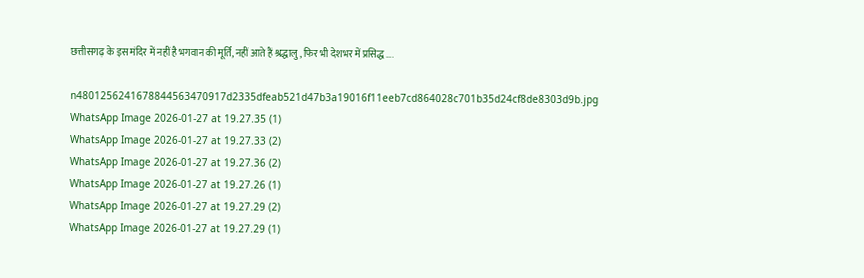छत्तीसगढ़ के इस मंदिर में नहीं है भगवान की मूर्ति, नहीं आते हैं श्रद्धालु, फिर भी देशभर में प्रसिद्ध….

n4801256241678844563470917d2335dfeab521d47b3a19016f11eeb7cd864028c701b35d24cf8de8303d9b.jpg
WhatsApp Image 2026-01-27 at 19.27.35 (1)
WhatsApp Image 2026-01-27 at 19.27.33 (2)
WhatsApp Image 2026-01-27 at 19.27.36 (2)
WhatsApp Image 2026-01-27 at 19.27.26 (1)
WhatsApp Image 2026-01-27 at 19.27.29 (2)
WhatsApp Image 2026-01-27 at 19.27.29 (1)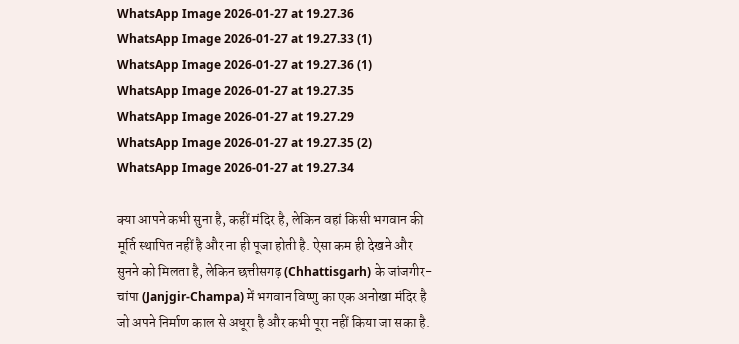WhatsApp Image 2026-01-27 at 19.27.36
WhatsApp Image 2026-01-27 at 19.27.33 (1)
WhatsApp Image 2026-01-27 at 19.27.36 (1)
WhatsApp Image 2026-01-27 at 19.27.35
WhatsApp Image 2026-01-27 at 19.27.29
WhatsApp Image 2026-01-27 at 19.27.35 (2)
WhatsApp Image 2026-01-27 at 19.27.34

क्या आपने कभी सुना है, कहीं मंदिर है, लेकिन वहां किसी भगवान की मूर्ति स्थापित नहीं है और ना ही पूजा होती है. ऐसा कम ही देखने और सुनने को मिलता है, लेकिन छत्तीसगढ़ (Chhattisgarh) के जांजगीर-चांपा (Janjgir-Champa) में भगवान विष्णु का एक अनोखा मंदिर है जो अपने निर्माण काल से अधूरा है और कभी पूरा नहीं किया जा सका है.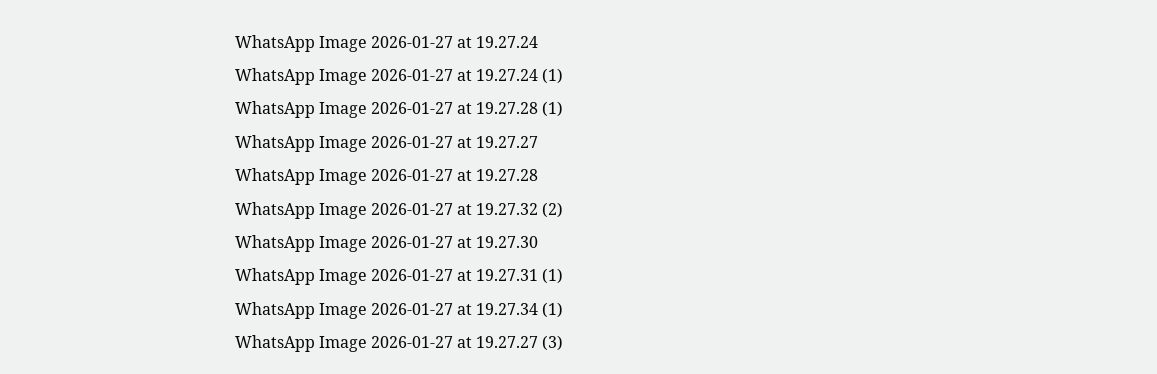WhatsApp Image 2026-01-27 at 19.27.24
WhatsApp Image 2026-01-27 at 19.27.24 (1)
WhatsApp Image 2026-01-27 at 19.27.28 (1)
WhatsApp Image 2026-01-27 at 19.27.27
WhatsApp Image 2026-01-27 at 19.27.28
WhatsApp Image 2026-01-27 at 19.27.32 (2)
WhatsApp Image 2026-01-27 at 19.27.30
WhatsApp Image 2026-01-27 at 19.27.31 (1)
WhatsApp Image 2026-01-27 at 19.27.34 (1)
WhatsApp Image 2026-01-27 at 19.27.27 (3)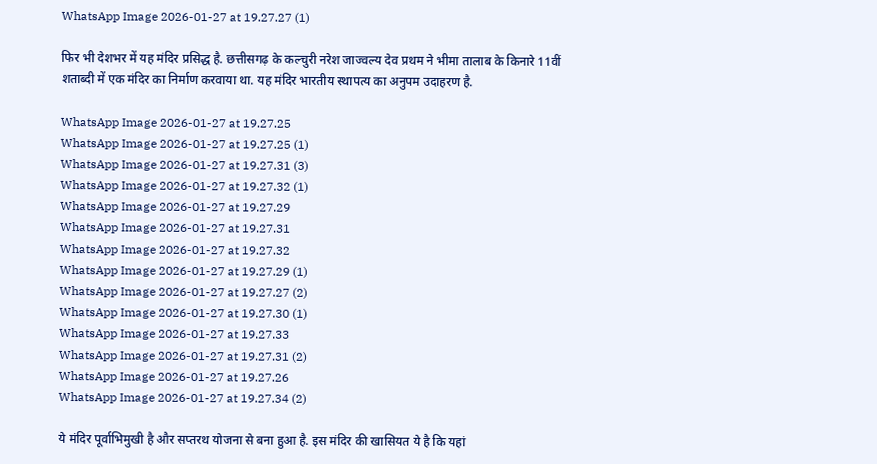WhatsApp Image 2026-01-27 at 19.27.27 (1)

फिर भी देशभर में यह मंदिर प्रसिद्ध है. छत्तीसगढ़ के कल्चुरी नरेश जाज्वल्य देव प्रथम ने भीमा तालाब के किनारे 11वीं शताब्दी में एक मंदिर का निर्माण करवाया था. यह मंदिर भारतीय स्थापत्य का अनुपम उदाहरण है.

WhatsApp Image 2026-01-27 at 19.27.25
WhatsApp Image 2026-01-27 at 19.27.25 (1)
WhatsApp Image 2026-01-27 at 19.27.31 (3)
WhatsApp Image 2026-01-27 at 19.27.32 (1)
WhatsApp Image 2026-01-27 at 19.27.29
WhatsApp Image 2026-01-27 at 19.27.31
WhatsApp Image 2026-01-27 at 19.27.32
WhatsApp Image 2026-01-27 at 19.27.29 (1)
WhatsApp Image 2026-01-27 at 19.27.27 (2)
WhatsApp Image 2026-01-27 at 19.27.30 (1)
WhatsApp Image 2026-01-27 at 19.27.33
WhatsApp Image 2026-01-27 at 19.27.31 (2)
WhatsApp Image 2026-01-27 at 19.27.26
WhatsApp Image 2026-01-27 at 19.27.34 (2)

ये मंदिर पूर्वाभिमुखी है और सप्तरथ योजना से बना हुआ है. इस मंदिर की खासियत ये है कि यहां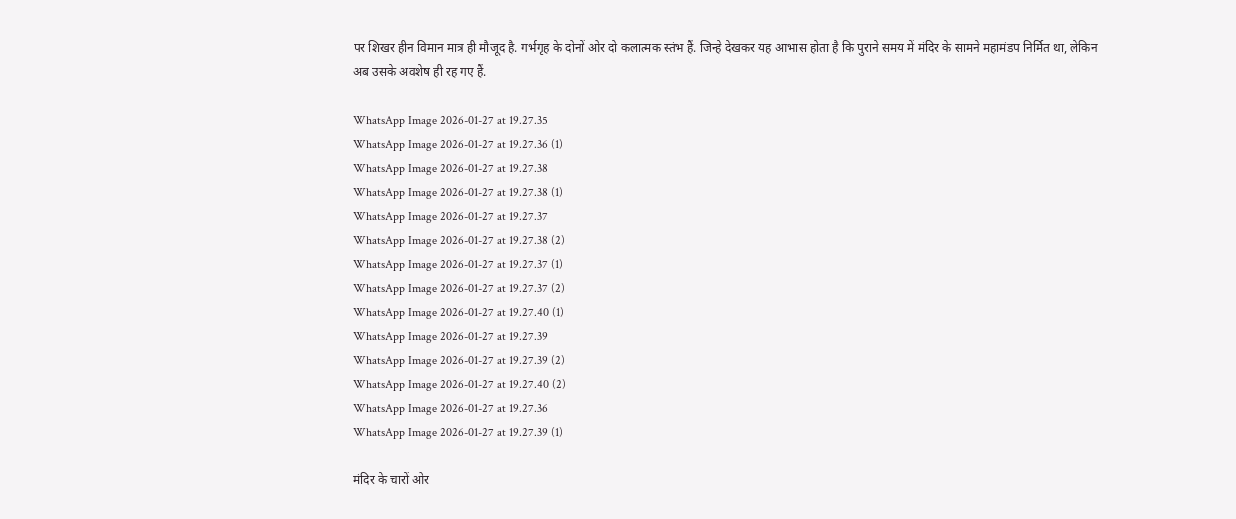पर शिखर हीन विमान मात्र ही मौजूद है. गर्भगृह के दोनों ओर दो कलात्मक स्तंभ हैं. जिन्हे देखकर यह आभास होता है कि पुराने समय में मंदिर के सामने महामंडप निर्मित था, लेकिन अब उसके अवशेष ही रह गए हैं.

WhatsApp Image 2026-01-27 at 19.27.35
WhatsApp Image 2026-01-27 at 19.27.36 (1)
WhatsApp Image 2026-01-27 at 19.27.38
WhatsApp Image 2026-01-27 at 19.27.38 (1)
WhatsApp Image 2026-01-27 at 19.27.37
WhatsApp Image 2026-01-27 at 19.27.38 (2)
WhatsApp Image 2026-01-27 at 19.27.37 (1)
WhatsApp Image 2026-01-27 at 19.27.37 (2)
WhatsApp Image 2026-01-27 at 19.27.40 (1)
WhatsApp Image 2026-01-27 at 19.27.39
WhatsApp Image 2026-01-27 at 19.27.39 (2)
WhatsApp Image 2026-01-27 at 19.27.40 (2)
WhatsApp Image 2026-01-27 at 19.27.36
WhatsApp Image 2026-01-27 at 19.27.39 (1)

मंदिर के चारों ओर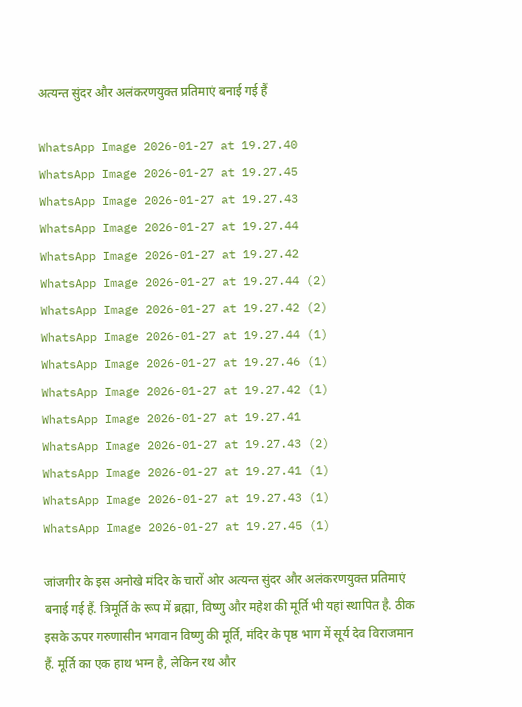अत्यन्त सुंदर और अलंकरणयुक्त प्रतिमाएं बनाई गई हैं

WhatsApp Image 2026-01-27 at 19.27.40
WhatsApp Image 2026-01-27 at 19.27.45
WhatsApp Image 2026-01-27 at 19.27.43
WhatsApp Image 2026-01-27 at 19.27.44
WhatsApp Image 2026-01-27 at 19.27.42
WhatsApp Image 2026-01-27 at 19.27.44 (2)
WhatsApp Image 2026-01-27 at 19.27.42 (2)
WhatsApp Image 2026-01-27 at 19.27.44 (1)
WhatsApp Image 2026-01-27 at 19.27.46 (1)
WhatsApp Image 2026-01-27 at 19.27.42 (1)
WhatsApp Image 2026-01-27 at 19.27.41
WhatsApp Image 2026-01-27 at 19.27.43 (2)
WhatsApp Image 2026-01-27 at 19.27.41 (1)
WhatsApp Image 2026-01-27 at 19.27.43 (1)
WhatsApp Image 2026-01-27 at 19.27.45 (1)

जांजगीर के इस अनोखे मंदिर के चारों ओर अत्यन्त सुंदर और अलंकरणयुक्त प्रतिमाएं बनाई गई हैं. त्रिमूर्ति के रूप में ब्रह्मा, विष्णु और महेश की मूर्ति भी यहां स्थापित है. ठीक इसके ऊपर गरुणासीन भगवान विष्णु की मूर्ति, मंदिर के पृष्ठ भाग में सूर्य देव विराजमान हैं. मूर्ति का एक हाथ भग्न है, लेकिन रथ और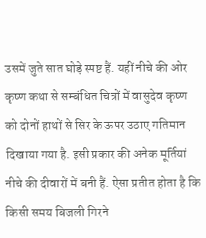उसमें जुते सात घोड़े स्पष्ट हैं. यहीं नीचे की ओर कृष्ण कथा से सम्बंधित चित्रों में वासुदेव कृष्ण को दोनों हाथों से सिर के ऊपर उठाए गतिमान दिखाया गया है. इसी प्रकार की अनेक मूर्तियां नीचे की दीवारों में बनी हैं. ऐसा प्रतीत होता है कि किसी समय बिजली गिरने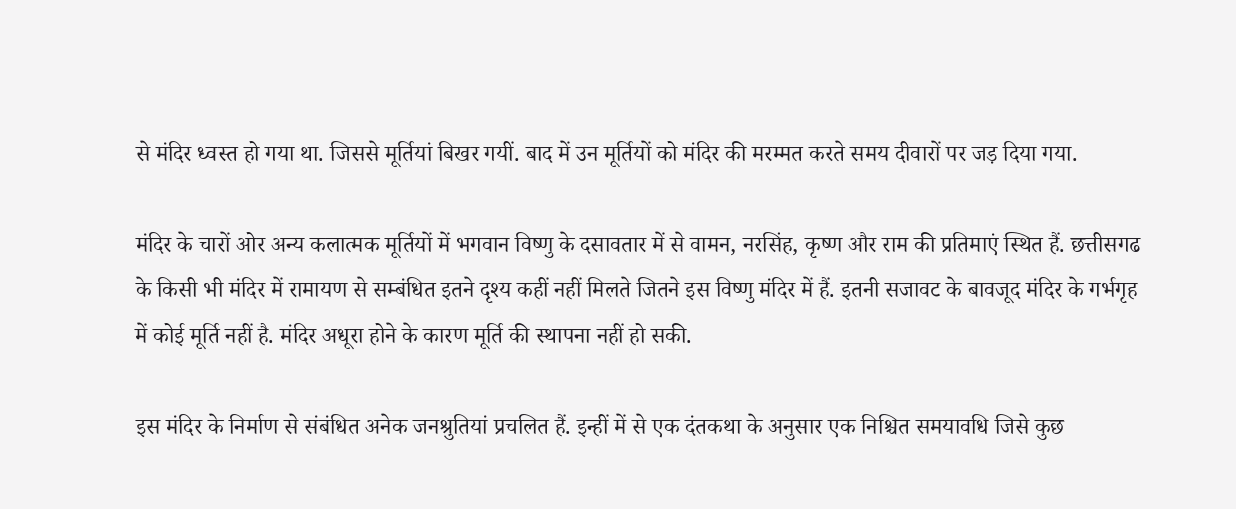से मंदिर ध्वस्त हो गया था. जिससे मूर्तियां बिखर गयीं. बाद में उन मूर्तियों को मंदिर की मरम्मत करते समय दीवारों पर जड़ दिया गया.

मंदिर के चारों ओर अन्य कलात्मक मूर्तियों में भगवान विष्णु के दसावतार में से वामन, नरसिंह, कृष्ण और राम की प्रतिमाएं स्थित हैं. छत्तीसगढ के किसी भी मंदिर में रामायण से सम्बंधित इतने दृश्य कहीं नहीं मिलते जितने इस विष्णु मंदिर में हैं. इतनी सजावट के बावजूद मंदिर के गर्भगृह में कोई मूर्ति नहीं है. मंदिर अधूरा होने के कारण मूर्ति की स्थापना नहीं हो सकी.

इस मंदिर के निर्माण से संबंधित अनेक जनश्रुतियां प्रचलित हैं. इन्हीं में से एक दंतकथा के अनुसार एक निश्चित समयावधि जिसे कुछ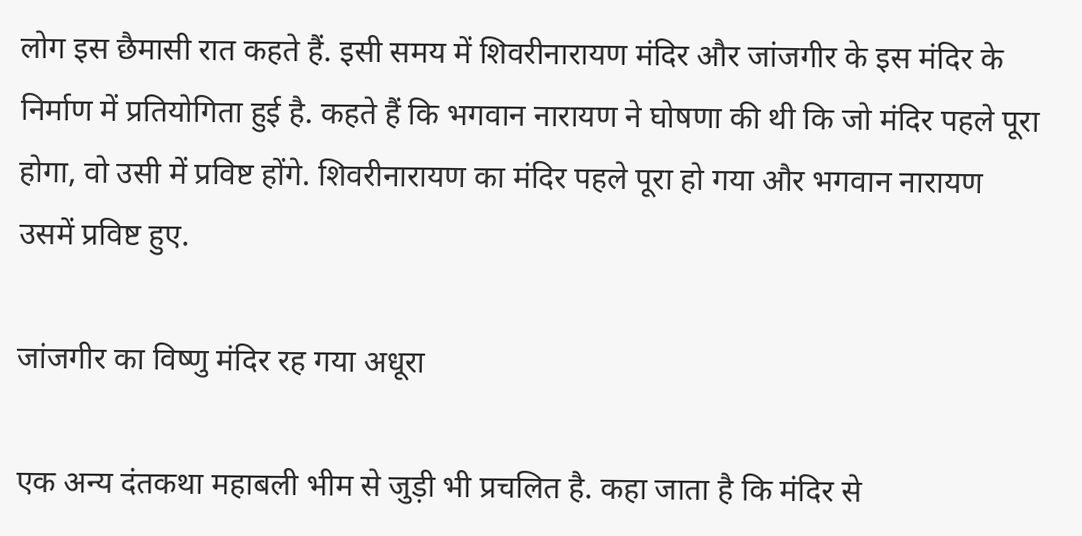लोग इस छैमासी रात कहते हैं. इसी समय में शिवरीनारायण मंदिर और जांजगीर के इस मंदिर के निर्माण में प्रतियोगिता हुई है. कहते हैं कि भगवान नारायण ने घोषणा की थी कि जो मंदिर पहले पूरा होगा, वो उसी में प्रविष्ट होंगे. शिवरीनारायण का मंदिर पहले पूरा हो गया और भगवान नारायण उसमें प्रविष्ट हुए.

जांजगीर का विष्णु मंदिर रह गया अधूरा

एक अन्य दंतकथा महाबली भीम से जुड़ी भी प्रचलित है. कहा जाता है कि मंदिर से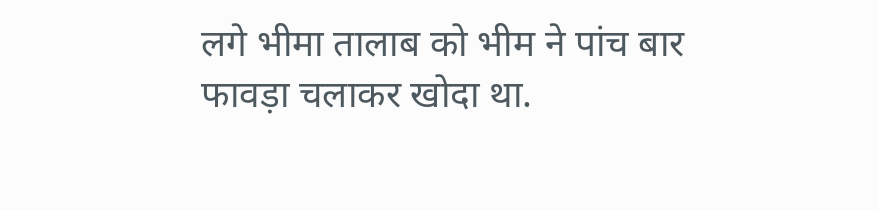लगे भीमा तालाब को भीम ने पांच बार फावड़ा चलाकर खोदा था.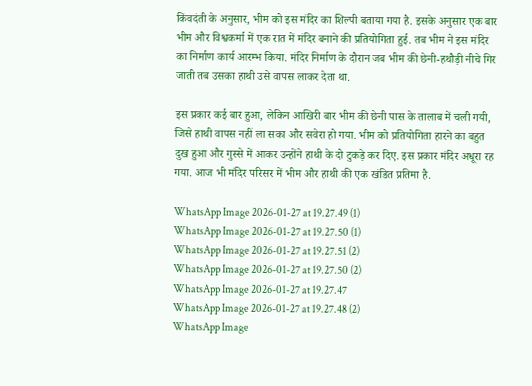किंवदंती के अनुसार, भीम को इस मंदिर का शिल्पी बताया गया है. इसके अनुसार एक बार भीम और विश्वकर्मा में एक रात में मंदिर बनाने की प्रतियोगिता हुई. तब भीम ने इस मंदिर का निर्माण कार्य आरम्भ किया. मंदिर निर्माण के दौरान जब भीम की छेनी-हथौड़ी नीचे गिर जाती तब उसका हाथी उसे वापस लाकर देता था.

इस प्रकार कई बार हुआ, लेकिन आखिरी बार भीम की छेनी पास के तालाब में चली गयी, जिसे हाथी वापस नहीं ला सका और सवेरा हो गया. भीम को प्रतियोगिता हारने का बहुत दुख हुआ और गुस्से में आकर उन्होंने हाथी के दो टुकड़े कर दिए. इस प्रकार मंदिर अधूरा रह गया. आज भी मंदिर परिसर में भीम और हाथी की एक खंडित प्रतिमा है.

WhatsApp Image 2026-01-27 at 19.27.49 (1)
WhatsApp Image 2026-01-27 at 19.27.50 (1)
WhatsApp Image 2026-01-27 at 19.27.51 (2)
WhatsApp Image 2026-01-27 at 19.27.50 (2)
WhatsApp Image 2026-01-27 at 19.27.47
WhatsApp Image 2026-01-27 at 19.27.48 (2)
WhatsApp Image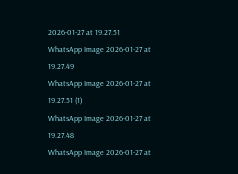2026-01-27 at 19.27.51
WhatsApp Image 2026-01-27 at 19.27.49
WhatsApp Image 2026-01-27 at 19.27.51 (1)
WhatsApp Image 2026-01-27 at 19.27.48
WhatsApp Image 2026-01-27 at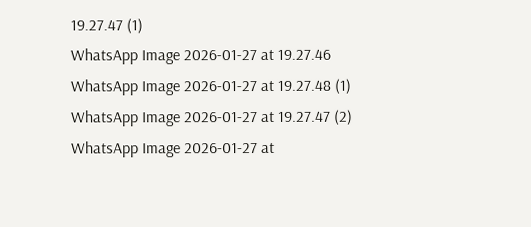19.27.47 (1)
WhatsApp Image 2026-01-27 at 19.27.46
WhatsApp Image 2026-01-27 at 19.27.48 (1)
WhatsApp Image 2026-01-27 at 19.27.47 (2)
WhatsApp Image 2026-01-27 at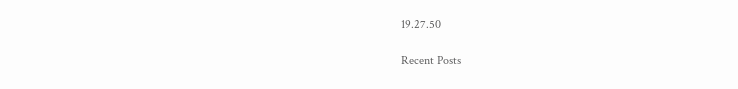19.27.50

Recent Posts